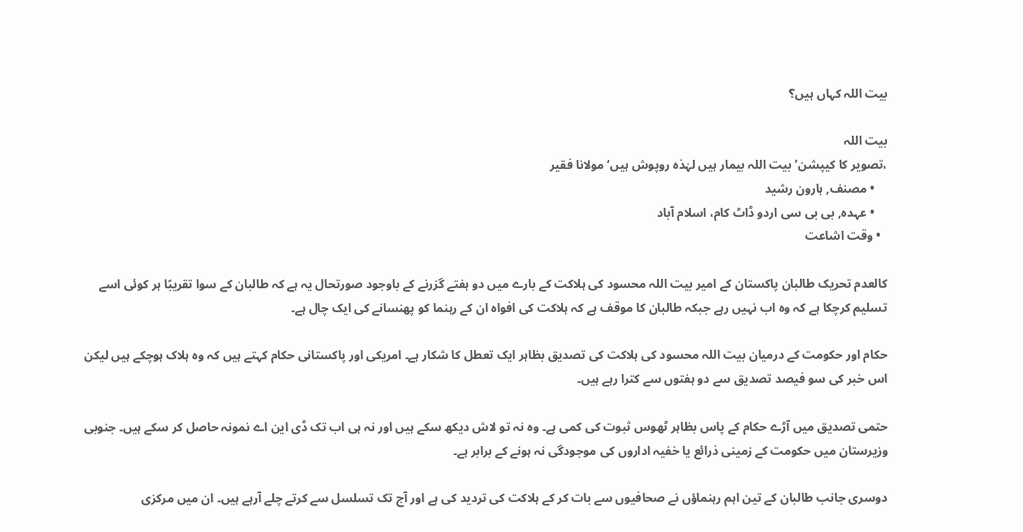بیت اللہ کہاں ہیں؟

بیت اللہ
،تصویر کا کیپشن’بیت اللہ بیمار ہیں لہٰذہ روپوش ہیں‘ مولانا فقیر
    • مصنف, ہارون رشید
    • عہدہ, بی بی سی اردو ڈاٹ کام، اسلام آباد
  • وقت اشاعت

کالعدم تحریک طالبان پاکستان کے امیر بیت اللہ محسود کی ہلاکت کے بارے میں دو ہفتے گزرنے کے باوجود صورتحال یہ ہے کہ طالبان کے سوا تقریبًا ہر کوئی اسے تسلیم کرچکا ہے کہ وہ اب نہیں رہے جبکہ طالبان کا موقف ہے کہ ہلاکت کی افواہ ان کے رہنما کو پھنسانے کی ایک چال ہے۔

حکام اور حکومت کے درمیان بیت اللہ محسود کی ہلاکت کی تصدیق بظاہر ایک تعطل کا شکار ہے۔ امریکی اور پاکستانی حکام کہتے ہیں کہ وہ ہلاک ہوچکے ہیں لیکن اس خبر کی سو فیصد تصدیق سے دو ہفتوں سے کترا رہے ہیں۔

حتمی تصدیق میں آڑے حکام کے پاس بظاہر ٹھوس ثبوت کی کمی ہے۔ وہ نہ تو لاش دیکھ سکے ہیں اور نہ ہی اب تک ڈی این اے نمونہ حاصل کر سکے ہیں۔ جنوبی وزیرستان میں حکومت کے زمینی ذرائع یا خفیہ اداروں کی موجودگی نہ ہونے کے برابر ہے۔

دوسری جانب طالبان کے تین اہم رہنماؤں نے صحافیوں سے بات کر کے ہلاکت کی تردید کی ہے اور آج تک تسلسل سے کرتے چلے آرہے ہیں۔ ان میں مرکزی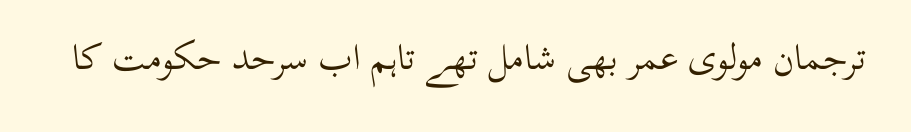ترجمان مولوی عمر بھی شامل تھے تاہم اب سرحد حکومت کا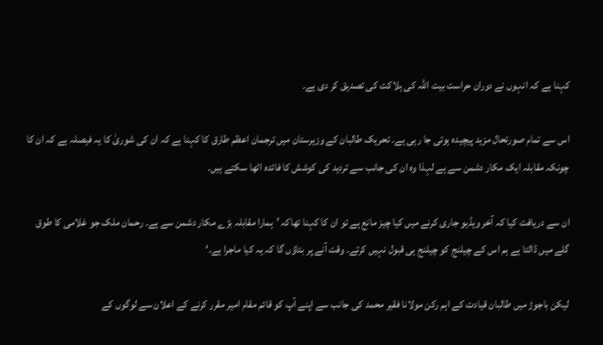کہنا ہے کہ انہوں نے دوران حراست بیت اللہ کی ہلاکت کی تصدیق کر دی ہے۔

اس سے تمام صورتحال مزید پیچیدہ ہوتی جا رہی ہے۔ تحریک طالبان کے وزیرستان میں ترجمان اعظم طارق کا کہنا ہے کہ ان کی شوریٰ کا یہ فیصلہ ہے کہ ان کا چونکہ مقابلہ ایک مکار دشمن سے ہے لہذا وہ ان کی جانب سے تردید کی کوشش کا فائدہ اٹھا سکتے ہیں۔

ان سے دریافت کیا کہ آخر ویڈیو جاری کرنے میں کیا چیز مانع ہے تو ان کا کہنا تھاکہ ’ہمارا مقابلہ بڑے مکار دشمن سے ہے۔ رحمان ملک جو غلامی کا طوق گلے میں ڈالتا ہے ہم اس کے چیلنج کو چیلنج ہی قبول نہیں کرتے۔ وقت آنے پر بتاؤں گا کہ یہ کیا ماجرا ہے۔‘

لیکن باجوڑ میں طالبان قیادت کے اہم رکن مولانا فقیر محمد کی جانب سے اپنے آپ کو قائم مقام امیر مقرر کرنے کے اعلان سے لوگوں کے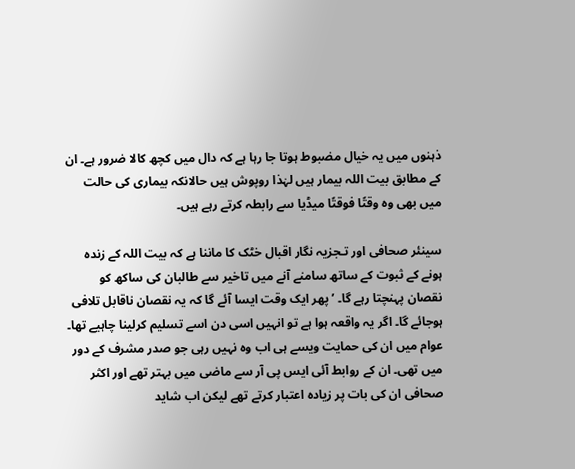ذہنوں میں یہ خیال مضبوط ہوتا جا رہا ہے کہ دال میں کچھ کالا ضرور ہے۔ ان کے مطابق بیت اللہ بیمار ہیں لہٰذا روپوش ہیں حالانکہ بیماری کی حالت میں بھی وہ وقتًا فوقتًا میڈیا سے رابطہ کرتے رہے ہیں۔

سینئر صحافی اور تـجزیہ نگار اقبال خٹک کا ماننا ہے کہ بیت اللہ کے زندہ ہونے کے ثبوت کے ساتھ سامنے آنے میں تاخیر سے طالبان کی ساکھ کو نقصان پہنچتا رہے گا۔ ’پھر ایک وقت ایسا آئے گا کہ یہ نقصان ناقابل تلافی ہوجائے گا۔ اگر یہ واقعہ ہوا ہے تو انہیں اسی دن اسے تسلیم کرلینا چاہیے تھا۔ عوام میں ان کی حمایت ویسے ہی اب وہ نہیں رہی جو صدر مشرف کے دور میں تھی۔ ان کے روابط آئی ایس پی آر سے ماضی میں بہتر تھے اور اکثر صحافی ان کی بات پر زیادہ اعتبار کرتے تھے لیکن اب شاید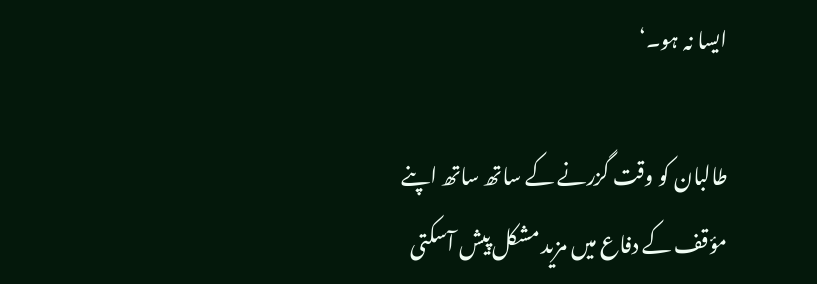ایسا نہ ہو۔‘

طالبان کو وقت گزرنے کے ساتھ ساتھ اپنے مؤقف کے دفاع میں مزید مشکل پیش آسکتی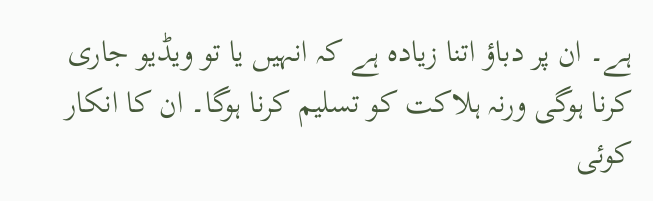ہے۔ ان پر دباؤ اتنا زیادہ ہے کہ انہیں یا تو ویڈیو جاری کرنا ہوگی ورنہ ہلاکت کو تسلیم کرنا ہوگا۔ ان کا انکار کوئی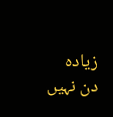زیادہ دن نہیں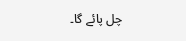چل پائے گا۔